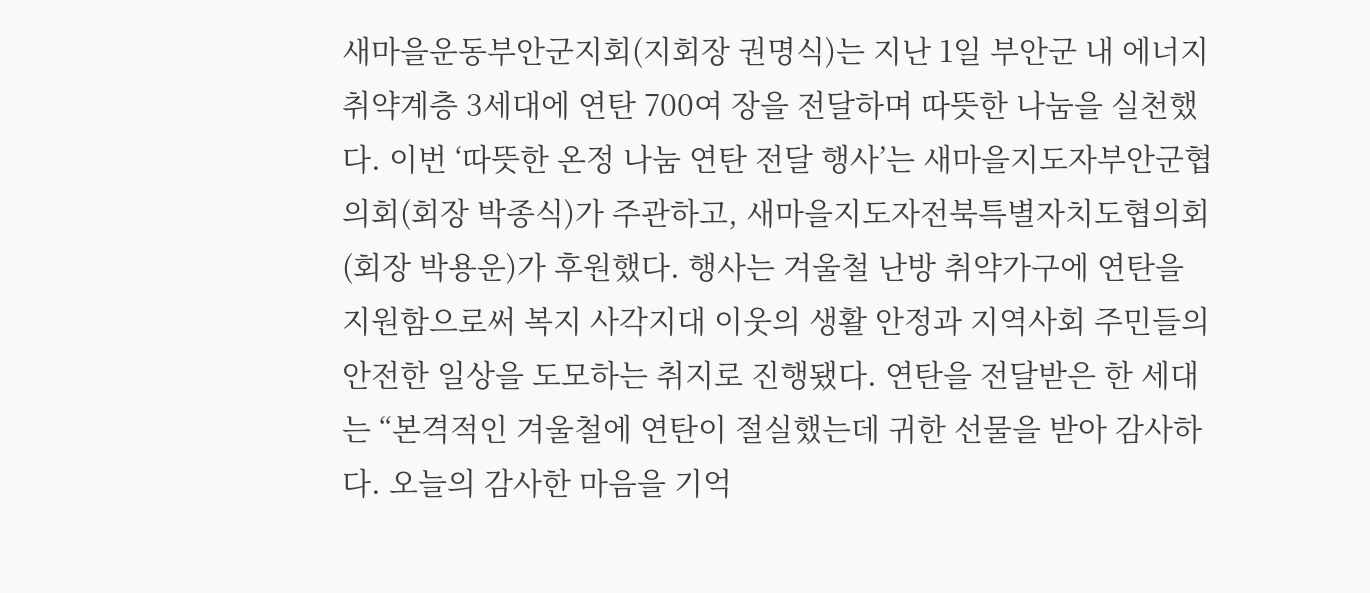새마을운동부안군지회(지회장 권명식)는 지난 1일 부안군 내 에너지 취약계층 3세대에 연탄 700여 장을 전달하며 따뜻한 나눔을 실천했다. 이번 ‘따뜻한 온정 나눔 연탄 전달 행사’는 새마을지도자부안군협의회(회장 박종식)가 주관하고, 새마을지도자전북특별자치도협의회(회장 박용운)가 후원했다. 행사는 겨울철 난방 취약가구에 연탄을 지원함으로써 복지 사각지대 이웃의 생활 안정과 지역사회 주민들의 안전한 일상을 도모하는 취지로 진행됐다. 연탄을 전달받은 한 세대는 “본격적인 겨울철에 연탄이 절실했는데 귀한 선물을 받아 감사하다. 오늘의 감사한 마음을 기억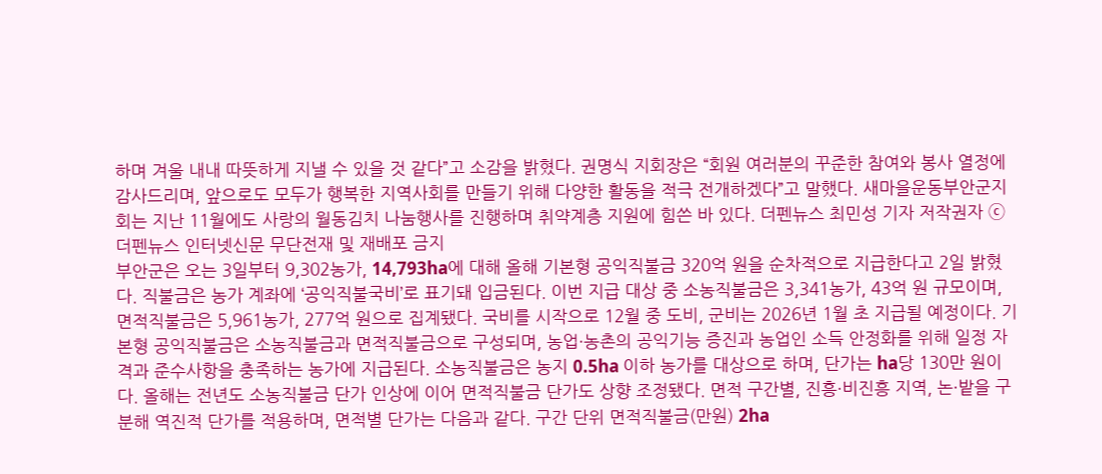하며 겨울 내내 따뜻하게 지낼 수 있을 것 같다”고 소감을 밝혔다. 권명식 지회장은 “회원 여러분의 꾸준한 참여와 봉사 열정에 감사드리며, 앞으로도 모두가 행복한 지역사회를 만들기 위해 다양한 활동을 적극 전개하겠다”고 말했다. 새마을운동부안군지회는 지난 11월에도 사랑의 월동김치 나눔행사를 진행하며 취약계층 지원에 힘쓴 바 있다. 더펜뉴스 최민성 기자 저작권자 ⓒ 더펜뉴스 인터넷신문 무단전재 및 재배포 금지
부안군은 오는 3일부터 9,302농가, 14,793ha에 대해 올해 기본형 공익직불금 320억 원을 순차적으로 지급한다고 2일 밝혔다. 직불금은 농가 계좌에 ‘공익직불국비’로 표기돼 입금된다. 이번 지급 대상 중 소농직불금은 3,341농가, 43억 원 규모이며, 면적직불금은 5,961농가, 277억 원으로 집계됐다. 국비를 시작으로 12월 중 도비, 군비는 2026년 1월 초 지급될 예정이다. 기본형 공익직불금은 소농직불금과 면적직불금으로 구성되며, 농업·농촌의 공익기능 증진과 농업인 소득 안정화를 위해 일정 자격과 준수사항을 충족하는 농가에 지급된다. 소농직불금은 농지 0.5ha 이하 농가를 대상으로 하며, 단가는 ha당 130만 원이다. 올해는 전년도 소농직불금 단가 인상에 이어 면적직불금 단가도 상향 조정됐다. 면적 구간별, 진흥·비진흥 지역, 논·밭을 구분해 역진적 단가를 적용하며, 면적별 단가는 다음과 같다. 구간 단위 면적직불금(만원) 2ha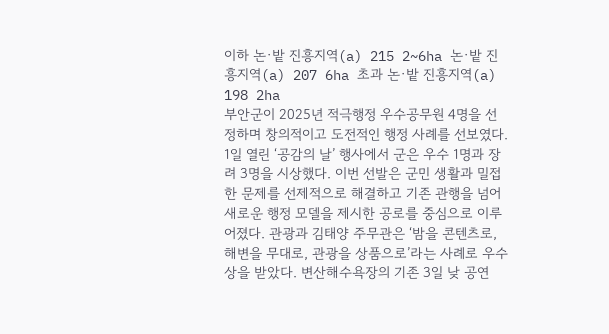이하 논·밭 진흥지역(a) 215 2~6ha 논·밭 진흥지역(a) 207 6ha 초과 논·밭 진흥지역(a) 198 2ha
부안군이 2025년 적극행정 우수공무원 4명을 선정하며 창의적이고 도전적인 행정 사례를 선보였다. 1일 열린 ‘공감의 날’ 행사에서 군은 우수 1명과 장려 3명을 시상했다. 이번 선발은 군민 생활과 밀접한 문제를 선제적으로 해결하고 기존 관행을 넘어 새로운 행정 모델을 제시한 공로를 중심으로 이루어졌다. 관광과 김태양 주무관은 ‘밤을 콘텐츠로, 해변을 무대로, 관광을 상품으로’라는 사례로 우수상을 받았다. 변산해수욕장의 기존 3일 낮 공연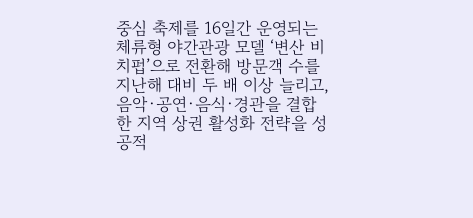중심 축제를 16일간 운영되는 체류형 야간관광 모델 ‘변산 비치펍’으로 전환해 방문객 수를 지난해 대비 두 배 이상 늘리고, 음악·공연·음식·경관을 결합한 지역 상권 활성화 전략을 성공적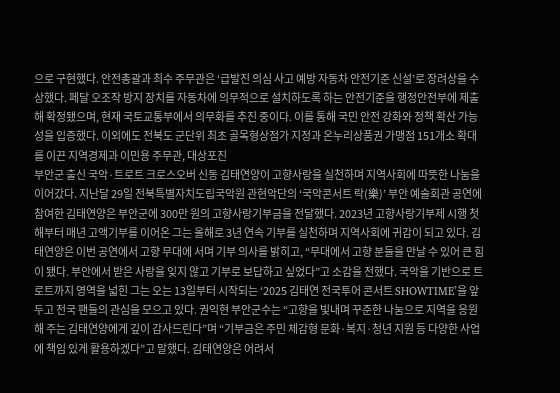으로 구현했다. 안전총괄과 최수 주무관은 ‘급발진 의심 사고 예방 자동차 안전기준 신설’로 장려상을 수상했다. 페달 오조작 방지 장치를 자동차에 의무적으로 설치하도록 하는 안전기준을 행정안전부에 제출해 확정됐으며, 현재 국토교통부에서 의무화를 추진 중이다. 이를 통해 국민 안전 강화와 정책 확산 가능성을 입증했다. 이외에도 전북도 군단위 최초 골목형상점가 지정과 온누리상품권 가맹점 151개소 확대를 이끈 지역경제과 이민용 주무관, 대상포진
부안군 출신 국악·트로트 크로스오버 신동 김태연양이 고향사랑을 실천하며 지역사회에 따뜻한 나눔을 이어갔다. 지난달 29일 전북특별자치도립국악원 관현악단의 ‘국악콘서트 락(樂)’ 부안 예술회관 공연에 참여한 김태연양은 부안군에 300만 원의 고향사랑기부금을 전달했다. 2023년 고향사랑기부제 시행 첫해부터 매년 고액기부를 이어온 그는 올해로 3년 연속 기부를 실천하며 지역사회에 귀감이 되고 있다. 김태연양은 이번 공연에서 고향 무대에 서며 기부 의사를 밝히고, “무대에서 고향 분들을 만날 수 있어 큰 힘이 됐다. 부안에서 받은 사랑을 잊지 않고 기부로 보답하고 싶었다”고 소감을 전했다. 국악을 기반으로 트로트까지 영역을 넓힌 그는 오는 13일부터 시작되는 ‘2025 김태연 전국투어 콘서트 SHOWTIME’을 앞두고 전국 팬들의 관심을 모으고 있다. 권익현 부안군수는 “고향을 빛내며 꾸준한 나눔으로 지역을 응원해 주는 김태연양에게 깊이 감사드린다”며 “기부금은 주민 체감형 문화·복지·청년 지원 등 다양한 사업에 책임 있게 활용하겠다”고 말했다. 김태연양은 어려서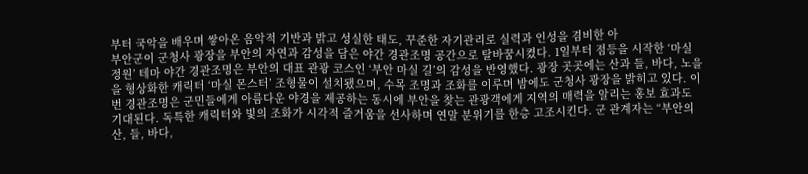부터 국악을 배우며 쌓아온 음악적 기반과 밝고 성실한 태도, 꾸준한 자기관리로 실력과 인성을 겸비한 아
부안군이 군청사 광장을 부안의 자연과 감성을 담은 야간 경관조명 공간으로 탈바꿈시켰다. 1일부터 점등을 시작한 ‘마실 정원’ 테마 야간 경관조명은 부안의 대표 관광 코스인 ‘부안 마실 길’의 감성을 반영했다. 광장 곳곳에는 산과 들, 바다, 노을을 형상화한 캐릭터 ‘마실 몬스터’ 조형물이 설치됐으며, 수목 조명과 조화를 이루며 밤에도 군청사 광장을 밝히고 있다. 이번 경관조명은 군민들에게 아름다운 야경을 제공하는 동시에 부안을 찾는 관광객에게 지역의 매력을 알리는 홍보 효과도 기대된다. 독특한 캐릭터와 빛의 조화가 시각적 즐거움을 선사하며 연말 분위기를 한층 고조시킨다. 군 관계자는 “부안의 산, 들, 바다,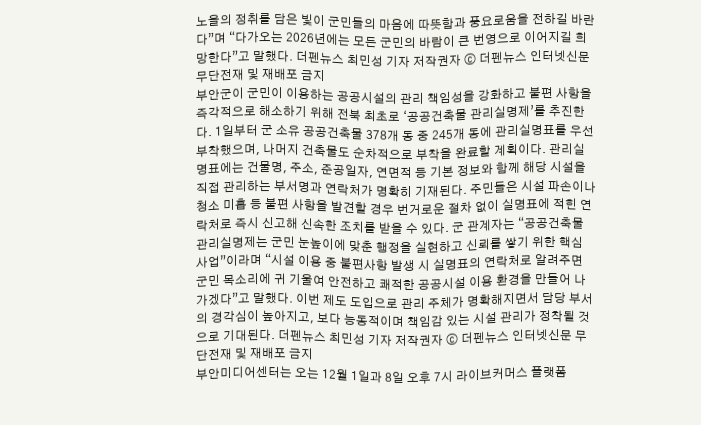노을의 정취를 담은 빛이 군민들의 마음에 따뜻함과 풍요로움을 전하길 바란다”며 “다가오는 2026년에는 모든 군민의 바람이 큰 번영으로 이어지길 희망한다”고 말했다. 더펜뉴스 최민성 기자 저작권자 ⓒ 더펜뉴스 인터넷신문 무단전재 및 재배포 금지
부안군이 군민이 이용하는 공공시설의 관리 책임성을 강화하고 불편 사항을 즉각적으로 해소하기 위해 전북 최초로 ‘공공건축물 관리실명제’를 추진한다. 1일부터 군 소유 공공건축물 378개 동 중 245개 동에 관리실명표를 우선 부착했으며, 나머지 건축물도 순차적으로 부착을 완료할 계획이다. 관리실명표에는 건물명, 주소, 준공일자, 연면적 등 기본 정보와 함께 해당 시설을 직접 관리하는 부서명과 연락처가 명확히 기재된다. 주민들은 시설 파손이나 청소 미흡 등 불편 사항을 발견할 경우 번거로운 절차 없이 실명표에 적힌 연락처로 즉시 신고해 신속한 조치를 받을 수 있다. 군 관계자는 “공공건축물 관리실명제는 군민 눈높이에 맞춘 행정을 실현하고 신뢰를 쌓기 위한 핵심 사업”이라며 “시설 이용 중 불편사항 발생 시 실명표의 연락처로 알려주면 군민 목소리에 귀 기울여 안전하고 쾌적한 공공시설 이용 환경을 만들어 나가겠다”고 말했다. 이번 제도 도입으로 관리 주체가 명확해지면서 담당 부서의 경각심이 높아지고, 보다 능동적이며 책임감 있는 시설 관리가 정착될 것으로 기대된다. 더펜뉴스 최민성 기자 저작권자 ⓒ 더펜뉴스 인터넷신문 무단전재 및 재배포 금지
부안미디어센터는 오는 12월 1일과 8일 오후 7시 라이브커머스 플랫폼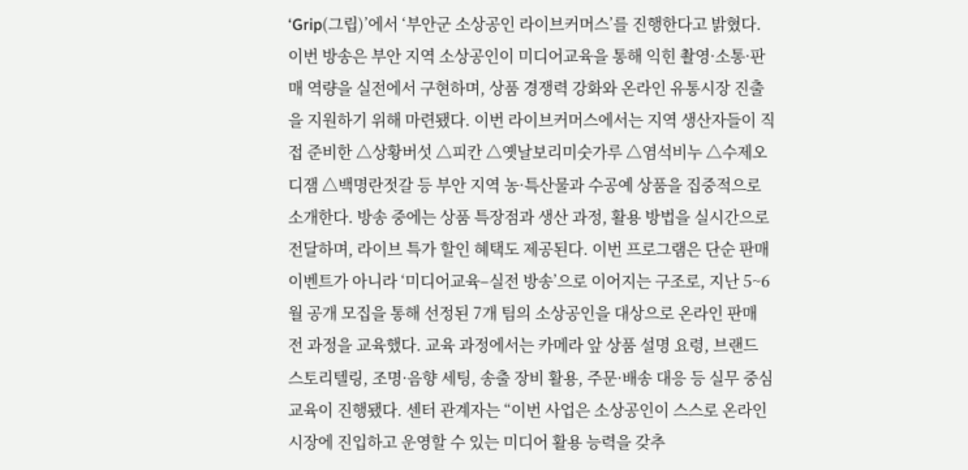‘Grip(그립)’에서 ‘부안군 소상공인 라이브커머스’를 진행한다고 밝혔다. 이번 방송은 부안 지역 소상공인이 미디어교육을 통해 익힌 촬영·소통·판매 역량을 실전에서 구현하며, 상품 경쟁력 강화와 온라인 유통시장 진출을 지원하기 위해 마련됐다. 이번 라이브커머스에서는 지역 생산자들이 직접 준비한 △상황버섯 △피칸 △옛날보리미숫가루 △염석비누 △수제오디잼 △백명란젓갈 등 부안 지역 농·특산물과 수공예 상품을 집중적으로 소개한다. 방송 중에는 상품 특장점과 생산 과정, 활용 방법을 실시간으로 전달하며, 라이브 특가 할인 혜택도 제공된다. 이번 프로그램은 단순 판매 이벤트가 아니라 ‘미디어교육–실전 방송’으로 이어지는 구조로, 지난 5~6월 공개 모집을 통해 선정된 7개 팀의 소상공인을 대상으로 온라인 판매 전 과정을 교육했다. 교육 과정에서는 카메라 앞 상품 설명 요령, 브랜드 스토리텔링, 조명·음향 세팅, 송출 장비 활용, 주문·배송 대응 등 실무 중심 교육이 진행됐다. 센터 관계자는 “이번 사업은 소상공인이 스스로 온라인 시장에 진입하고 운영할 수 있는 미디어 활용 능력을 갖추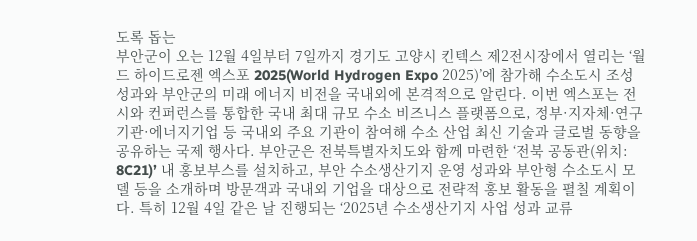도록 돕는
부안군이 오는 12월 4일부터 7일까지 경기도 고양시 킨텍스 제2전시장에서 열리는 ‘월드 하이드로젠 엑스포 2025(World Hydrogen Expo 2025)’에 참가해 수소도시 조성 성과와 부안군의 미래 에너지 비전을 국내외에 본격적으로 알린다. 이번 엑스포는 전시와 컨퍼런스를 통합한 국내 최대 규모 수소 비즈니스 플랫폼으로, 정부·지자체·연구기관·에너지기업 등 국내외 주요 기관이 참여해 수소 산업 최신 기술과 글로벌 동향을 공유하는 국제 행사다. 부안군은 전북특별자치도와 함께 마련한 ‘전북 공동관(위치: 8C21)’ 내 홍보부스를 설치하고, 부안 수소생산기지 운영 성과와 부안형 수소도시 모델 등을 소개하며 방문객과 국내외 기업을 대상으로 전략적 홍보 활동을 펼칠 계획이다. 특히 12월 4일 같은 날 진행되는 ‘2025년 수소생산기지 사업 성과 교류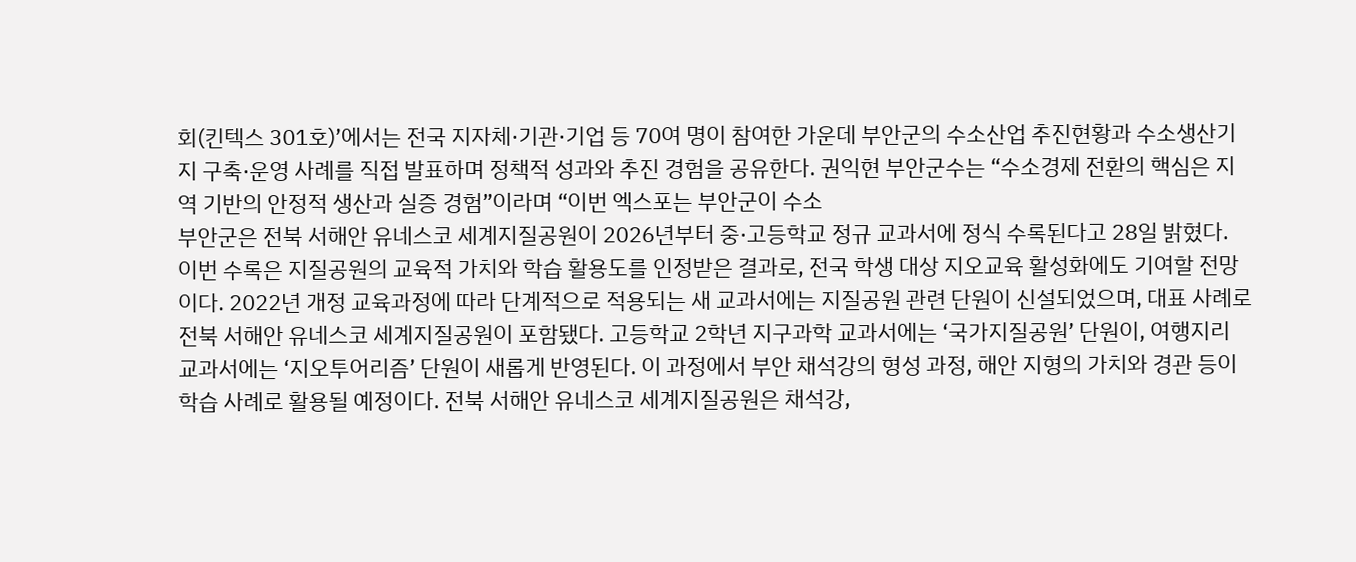회(킨텍스 301호)’에서는 전국 지자체·기관·기업 등 70여 명이 참여한 가운데 부안군의 수소산업 추진현황과 수소생산기지 구축·운영 사례를 직접 발표하며 정책적 성과와 추진 경험을 공유한다. 권익현 부안군수는 “수소경제 전환의 핵심은 지역 기반의 안정적 생산과 실증 경험”이라며 “이번 엑스포는 부안군이 수소
부안군은 전북 서해안 유네스코 세계지질공원이 2026년부터 중·고등학교 정규 교과서에 정식 수록된다고 28일 밝혔다. 이번 수록은 지질공원의 교육적 가치와 학습 활용도를 인정받은 결과로, 전국 학생 대상 지오교육 활성화에도 기여할 전망이다. 2022년 개정 교육과정에 따라 단계적으로 적용되는 새 교과서에는 지질공원 관련 단원이 신설되었으며, 대표 사례로 전북 서해안 유네스코 세계지질공원이 포함됐다. 고등학교 2학년 지구과학 교과서에는 ‘국가지질공원’ 단원이, 여행지리 교과서에는 ‘지오투어리즘’ 단원이 새롭게 반영된다. 이 과정에서 부안 채석강의 형성 과정, 해안 지형의 가치와 경관 등이 학습 사례로 활용될 예정이다. 전북 서해안 유네스코 세계지질공원은 채석강,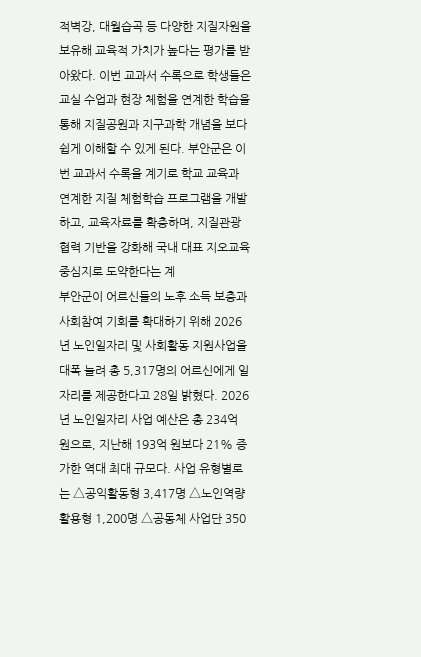적벽강, 대월습곡 등 다양한 지질자원을 보유해 교육적 가치가 높다는 평가를 받아왔다. 이번 교과서 수록으로 학생들은 교실 수업과 현장 체험을 연계한 학습을 통해 지질공원과 지구과학 개념을 보다 쉽게 이해할 수 있게 된다. 부안군은 이번 교과서 수록을 계기로 학교 교육과 연계한 지질 체험학습 프로그램을 개발하고, 교육자료를 확충하며, 지질관광 협력 기반을 강화해 국내 대표 지오교육 중심지로 도약한다는 계
부안군이 어르신들의 노후 소득 보충과 사회참여 기회를 확대하기 위해 2026년 노인일자리 및 사회활동 지원사업을 대폭 늘려 총 5,317명의 어르신에게 일자리를 제공한다고 28일 밝혔다. 2026년 노인일자리 사업 예산은 총 234억 원으로, 지난해 193억 원보다 21% 증가한 역대 최대 규모다. 사업 유형별로는 △공익활동형 3,417명 △노인역량활용형 1,200명 △공동체 사업단 350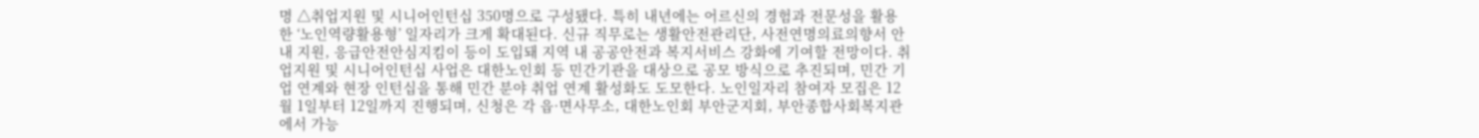명 △취업지원 및 시니어인턴십 350명으로 구성됐다. 특히 내년에는 어르신의 경험과 전문성을 활용한 ‘노인역량활용형’ 일자리가 크게 확대된다. 신규 직무로는 생활안전관리단, 사전연명의료의향서 안내 지원, 응급안전안심지킴이 등이 도입돼 지역 내 공공안전과 복지서비스 강화에 기여할 전망이다. 취업지원 및 시니어인턴십 사업은 대한노인회 등 민간기관을 대상으로 공모 방식으로 추진되며, 민간 기업 연계와 현장 인턴십을 통해 민간 분야 취업 연계 활성화도 도모한다. 노인일자리 참여자 모집은 12월 1일부터 12일까지 진행되며, 신청은 각 읍·면사무소, 대한노인회 부안군지회, 부안종합사회복지관에서 가능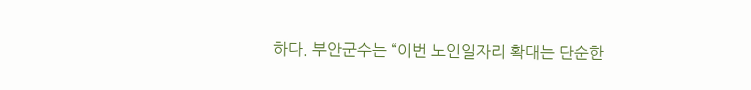하다. 부안군수는 “이번 노인일자리 확대는 단순한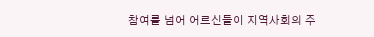참여를 넘어 어르신들이 지역사회의 주